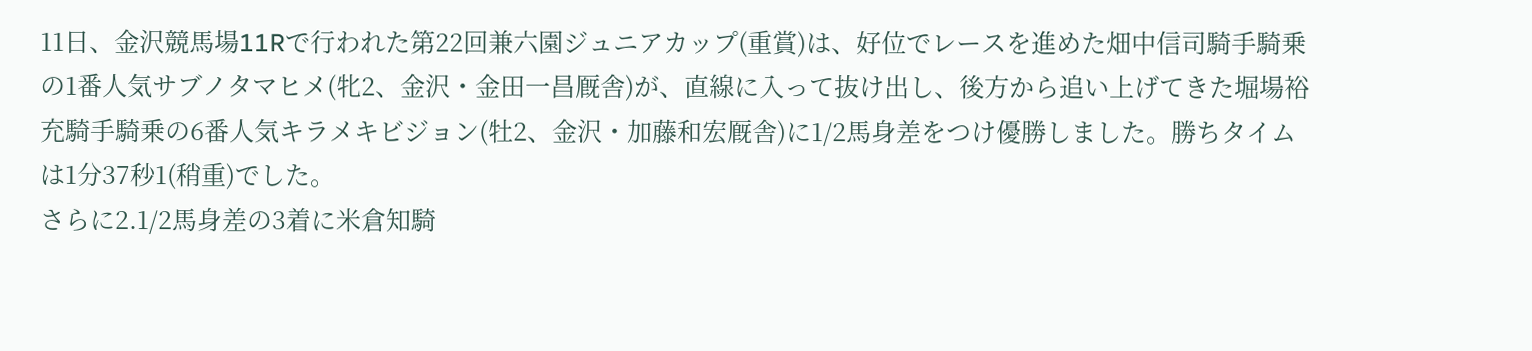11日、金沢競馬場11Rで行われた第22回兼六園ジュニアカップ(重賞)は、好位でレースを進めた畑中信司騎手騎乗の1番人気サブノタマヒメ(牝2、金沢・金田一昌厩舎)が、直線に入って抜け出し、後方から追い上げてきた堀場裕充騎手騎乗の6番人気キラメキビジョン(牡2、金沢・加藤和宏厩舎)に1/2馬身差をつけ優勝しました。勝ちタイムは1分37秒1(稍重)でした。
さらに2.1/2馬身差の3着に米倉知騎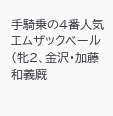手騎乗の4番人気エムザックベール(牝2、金沢・加藤和義厩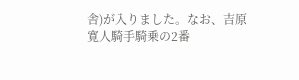舎)が入りました。なお、吉原寛人騎手騎乗の2番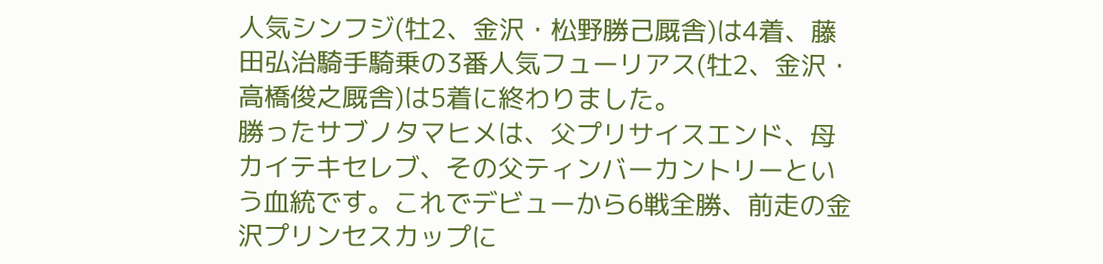人気シンフジ(牡2、金沢・松野勝己厩舎)は4着、藤田弘治騎手騎乗の3番人気フューリアス(牡2、金沢・高橋俊之厩舎)は5着に終わりました。
勝ったサブノタマヒメは、父プリサイスエンド、母カイテキセレブ、その父ティンバーカントリーという血統です。これでデビューから6戦全勝、前走の金沢プリンセスカップに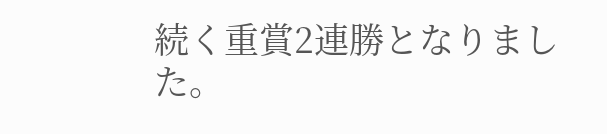続く重賞2連勝となりました。